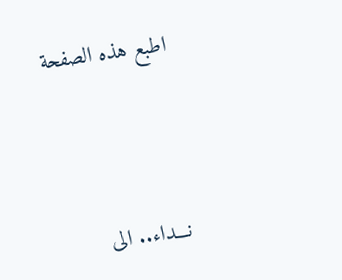اطبع هذه الصفحة





نـــداء.. الى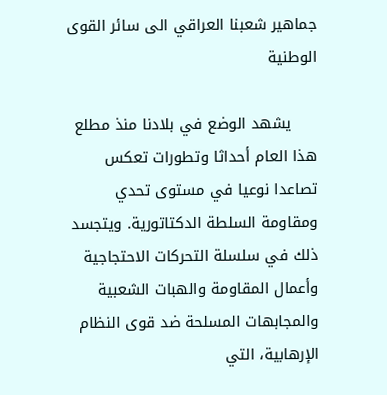جماهير شعبنا العراقي الى سائر القوى الوطنية

     يشهد الوضع في بلادنا منذ مطلع هذا العام أحداثا وتطورات تعكس تصاعدا نوعيا في مستوى تحدي ومقاومة السلطة الدكتاتورية. ويتجسد ذلك في سلسلة التحركات الاحتجاجية وأعمال المقاومة والهبات الشعبية والمجابهات المسلحة ضد قوى النظام الإرهابية، التي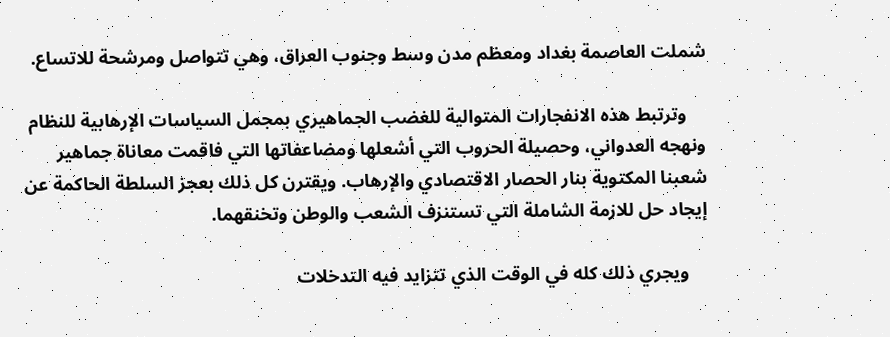شملت العاصمة بغداد ومعظم مدن وسط وجنوب العراق، وهي تتواصل ومرشحة للاتساع.

    وترتبط هذه الانفجارات المتوالية للغضب الجماهيري بمجمل السياسات الإرهابية للنظام ونهجه العدواني، وحصيلة الحروب التي أشعلها ومضاعفاتها التي فاقمت معاناة جماهير شعبنا المكتوية بنار الحصار الاقتصادي والإرهاب. ويقترن كل ذلك بعجز السلطة الحاكمة عن إيجاد حل للازمة الشاملة التي تستنزف الشعب والوطن وتخنقهما.

    ويجري ذلك كله في الوقت الذي تتزايد فيه التدخلات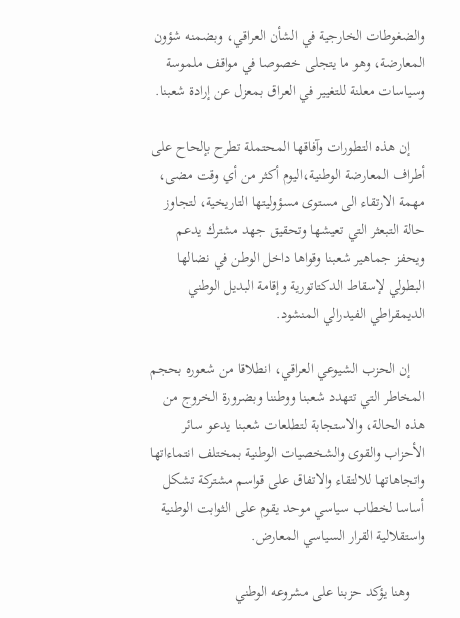والضغوطات الخارجية في الشأن العراقي، وبضمنه شؤون المعارضة، وهو ما يتجلى خصوصا في مواقف ملموسة وسياسات معلنة للتغيير في العراق بمعزل عن إرادة شعبنا.

    إن هذه التطورات وآفاقها المحتملة تطرح بإلحاح على أطراف المعارضة الوطنية،اليوم أكثر من أي وقت مضى، مهمة الارتقاء الى مستوى مسؤوليتها التاريخية، لتجاوز حالة التبعثر التي تعيشها وتحقيق جهد مشترك يدعم ويحفز جماهير شعبنا وقواها داخل الوطن في نضالها البطولي لإسقاط الدكتاتورية وإقامة البديل الوطني الديمقراطي الفيدرالي المنشود.

    إن الحزب الشيوعي العراقي، انطلاقا من شعوره بحجم المخاطر التي تتهدد شعبنا ووطننا وبضرورة الخروج من هذه الحالة، والاستجابة لتطلعات شعبنا يدعو سائر الأحزاب والقوى والشخصيات الوطنية بمختلف انتماءاتها واتجاهاتها للالتقاء والاتفاق على قواسم مشتركة تشكل أساسا لخطاب سياسي موحد يقوم على الثوابت الوطنية واستقلالية القرار السياسي المعارض.

    وهنا يؤكد حزبنا على مشروعه الوطني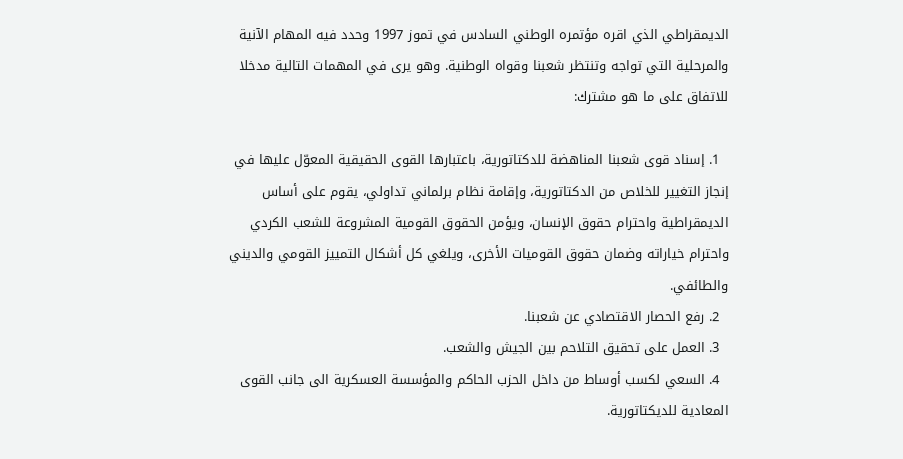الديمقراطي الذي اقره مؤتمره الوطني السادس في تموز 1997 وحدد فيه المهام الآنية والمرحلية التي تواجه وتنتظر شعبنا وقواه الوطنية. وهو يرى في المهمات التالية مدخلا للاتفاق على ما هو مشترك:

  1. إسناد قوى شعبنا المناهضة للدكتاتورية، باعتبارها القوى الحقيقية المعوّل عليها في إنجاز التغيير للخلاص من الدكتاتورية، وإقامة نظام برلماني تداولي، يقوم على أساس الديمقراطية واحترام حقوق الإنسان، ويؤمن الحقوق القومية المشروعة للشعب الكردي واحترام خياراته وضمان حقوق القوميات الأخرى، ويلغي كل أشكال التمييز القومي والديني والطائفي.
  2. رفع الحصار الاقتصادي عن شعبنا.
  3. العمل على تحقيق التلاحم بين الجيش والشعب.
  4. السعي لكسب أوساط من داخل الحزب الحاكم والمؤسسة العسكرية الى جانب القوى المعادية للديكتاتورية.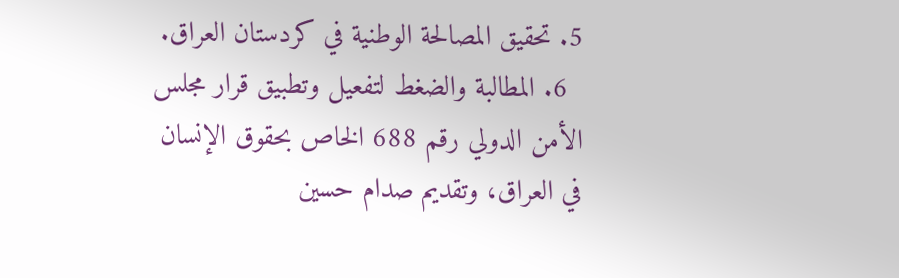5. تحقيق المصالحة الوطنية في كردستان العراق.
  6. المطالبة والضغط لتفعيل وتطبيق قرار مجلس الأمن الدولي رقم 688 الخاص بحقوق الإنسان في العراق، وتقديم صدام حسين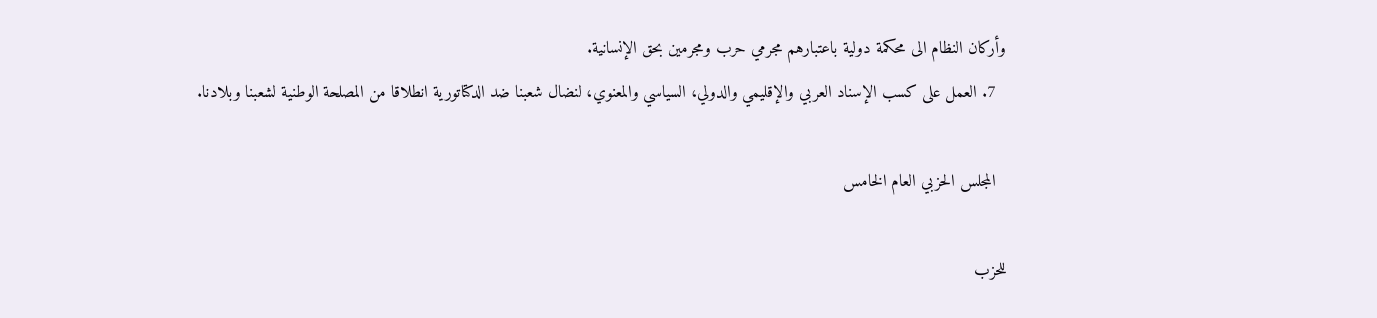وأركان النظام الى محكمة دولية باعتبارهم مجرمي حرب ومجرمين بحق الإنسانية.
  7. العمل على كسب الإسناد العربي والإقليمي والدولي، السياسي والمعنوي، لنضال شعبنا ضد الدكتاتورية انطلاقا من المصلحة الوطنية لشعبنا وبلادنا.

  المجلس الحزبي العام الخامس

للحزب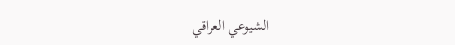الشيوعي العراقي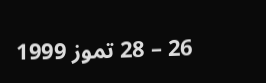26 – 28 تموز 1999